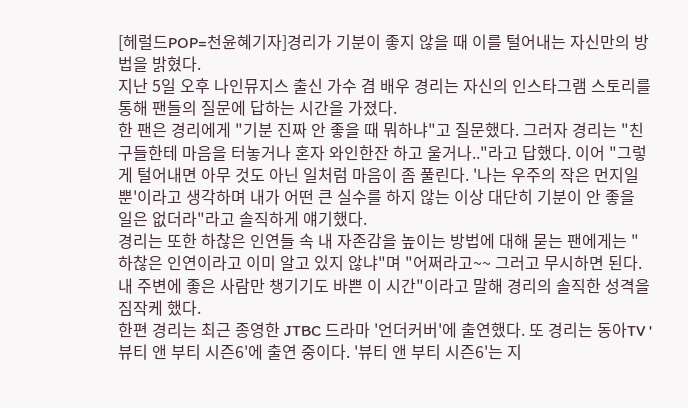[헤럴드POP=천윤혜기자]경리가 기분이 좋지 않을 때 이를 털어내는 자신만의 방법을 밝혔다.
지난 5일 오후 나인뮤지스 출신 가수 겸 배우 경리는 자신의 인스타그램 스토리를 통해 팬들의 질문에 답하는 시간을 가졌다.
한 팬은 경리에게 "기분 진짜 안 좋을 때 뭐하냐"고 질문했다. 그러자 경리는 "친구들한테 마음을 터놓거나 혼자 와인한잔 하고 울거나.."라고 답했다. 이어 "그렇게 털어내면 아무 것도 아닌 일처럼 마음이 좀 풀린다. '나는 우주의 작은 먼지일 뿐'이라고 생각하며 내가 어떤 큰 실수를 하지 않는 이상 대단히 기분이 안 좋을 일은 없더라"라고 솔직하게 얘기했다.
경리는 또한 하찮은 인연들 속 내 자존감을 높이는 방법에 대해 묻는 팬에게는 "하찮은 인연이라고 이미 알고 있지 않냐"며 "어쩌라고~~ 그러고 무시하면 된다. 내 주변에 좋은 사람만 챙기기도 바쁜 이 시간"이라고 말해 경리의 솔직한 성격을 짐작케 했다.
한편 경리는 최근 종영한 JTBC 드라마 '언더커버'에 출연했다. 또 경리는 동아TV '뷰티 앤 부티 시즌6'에 출연 중이다. '뷰티 앤 부티 시즌6'는 지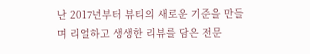난 2017년부터 뷰티의 새로운 기준을 만들며 리얼하고 생생한 리뷰를 담은 전문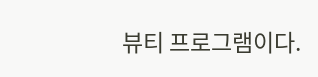뷰티 프로그램이다.